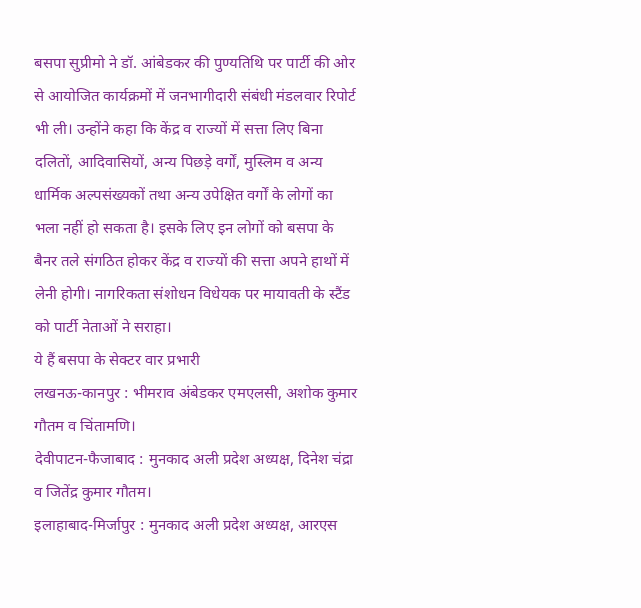बसपा सुप्रीमो ने डॉ. आंबेडकर की पुण्यतिथि पर पार्टी की ओर से आयोजित कार्यक्रमों में जनभागीदारी संबंधी मंडलवार रिपोर्ट भी ली। उन्होंने कहा कि केंद्र व राज्यों में सत्ता लिए बिना दलितों, आदिवासियों, अन्य पिछड़े वर्गों, मुस्लिम व अन्य धार्मिक अल्पसंख्यकों तथा अन्य उपेक्षित वर्गों के लोगों का भला नहीं हो सकता है। इसके लिए इन लोगों को बसपा के बैनर तले संगठित होकर केंद्र व राज्यों की सत्ता अपने हाथों में लेनी होगी। नागरिकता संशोधन विधेयक पर मायावती के स्टैंड को पार्टी नेताओं ने सराहा।
ये हैं बसपा के सेक्टर वार प्रभारी
लखनऊ-कानपुर : भीमराव अंबेडकर एमएलसी, अशोक कुमार गौतम व चिंतामणि।
देवीपाटन-फैजाबाद : मुनकाद अली प्रदेश अध्यक्ष, दिनेश चंद्रा व जितेंद्र कुमार गौतम।
इलाहाबाद-मिर्जापुर : मुनकाद अली प्रदेश अध्यक्ष, आरएस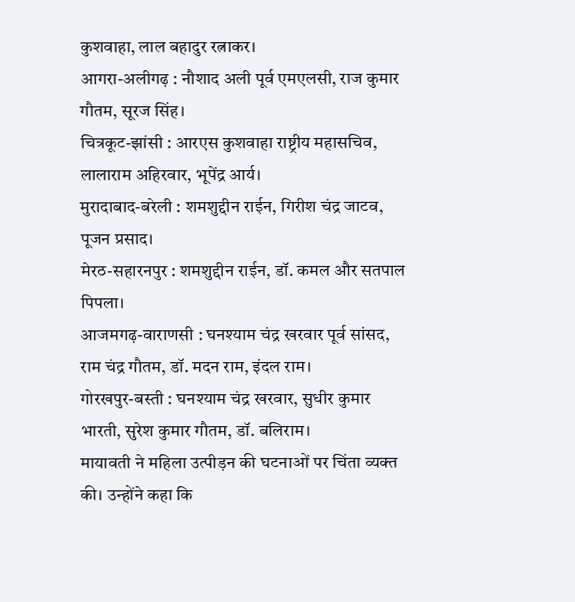कुशवाहा, लाल बहादुर रत्नाकर।
आगरा-अलीगढ़ : नौशाद अली पूर्व एमएलसी, राज कुमार गौतम, सूरज सिंह।
चित्रकूट-झांसी : आरएस कुशवाहा राष्ट्रीय महासचिव, लालाराम अहिरवार, भूपेंद्र आर्य।
मुरादाबाद-बरेली : शमशुद्दीन राईन, गिरीश चंद्र जाटव, पूजन प्रसाद।
मेरठ-सहारनपुर : शमशुद्दीन राईन, डॉ. कमल और सतपाल पिपला।
आजमगढ़-वाराणसी : घनश्याम चंद्र खरवार पूर्व सांसद, राम चंद्र गौतम, डॉ. मदन राम, इंदल राम।
गोरखपुर-बस्ती : घनश्याम चंद्र खरवार, सुधीर कुमार भारती, सुरेश कुमार गौतम, डॉ. बलिराम।
मायावती ने महिला उत्पीड़न की घटनाओं पर चिंता व्यक्त की। उन्होंने कहा कि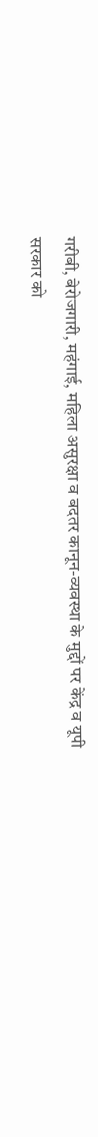गरीबी, बेरोजगारी, महंगाई, महिला असुरक्षा व बदतर कानून-व्यवस्था के मुद्दों पर केंद्र व यूपी सरकार को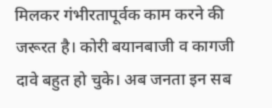मिलकर गंभीरतापूर्वक काम करने की जरूरत है। कोरी बयानबाजी व कागजी दावे बहुत हो चुके। अब जनता इन सब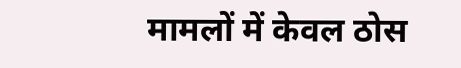मामलों में केवल ठोस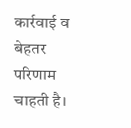कार्रवाई व बेहतर परिणाम चाहती है।